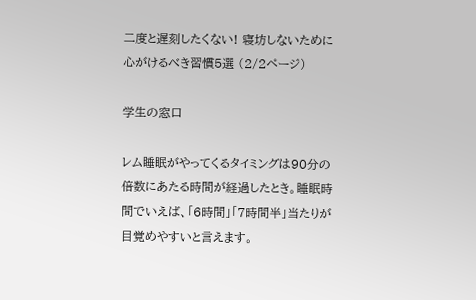二度と遅刻したくない! 寝坊しないために心がけるべき習慣5選 (2/2ページ)

学生の窓口

レム睡眠がやってくるタイミングは90分の倍数にあたる時間が経過したとき。睡眠時間でいえば、「6時間」「7時間半」当たりが目覚めやすいと言えます。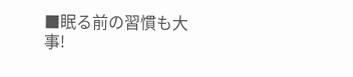■眠る前の習慣も大事!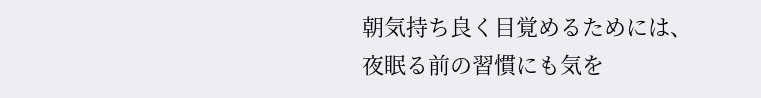朝気持ち良く目覚めるためには、夜眠る前の習慣にも気を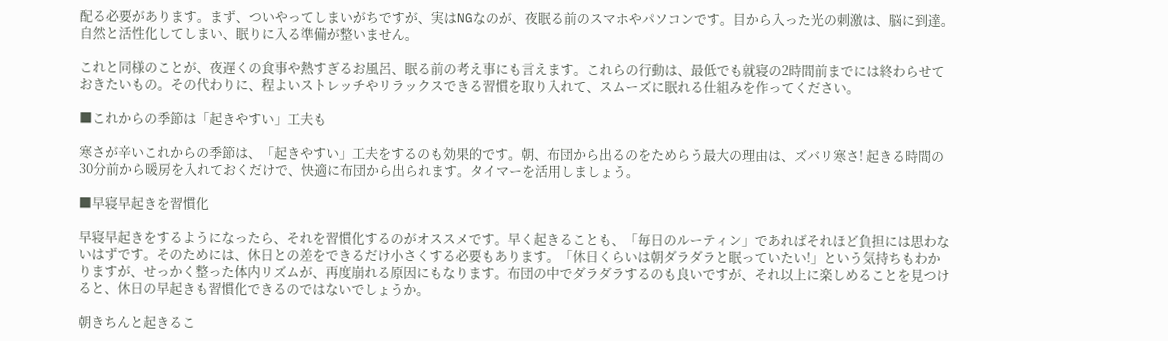配る必要があります。まず、ついやってしまいがちですが、実はNGなのが、夜眠る前のスマホやパソコンです。目から入った光の刺激は、脳に到達。自然と活性化してしまい、眠りに入る準備が整いません。

これと同様のことが、夜遅くの食事や熱すぎるお風呂、眠る前の考え事にも言えます。これらの行動は、最低でも就寝の2時間前までには終わらせておきたいもの。その代わりに、程よいストレッチやリラックスできる習慣を取り入れて、スムーズに眠れる仕組みを作ってください。

■これからの季節は「起きやすい」工夫も

寒さが辛いこれからの季節は、「起きやすい」工夫をするのも効果的です。朝、布団から出るのをためらう最大の理由は、ズバリ寒さ! 起きる時間の30分前から暖房を入れておくだけで、快適に布団から出られます。タイマーを活用しましょう。

■早寝早起きを習慣化

早寝早起きをするようになったら、それを習慣化するのがオススメです。早く起きることも、「毎日のルーティン」であればそれほど負担には思わないはずです。そのためには、休日との差をできるだけ小さくする必要もあります。「休日くらいは朝ダラダラと眠っていたい!」という気持ちもわかりますが、せっかく整った体内リズムが、再度崩れる原因にもなります。布団の中でダラダラするのも良いですが、それ以上に楽しめることを見つけると、休日の早起きも習慣化できるのではないでしょうか。

朝きちんと起きるこ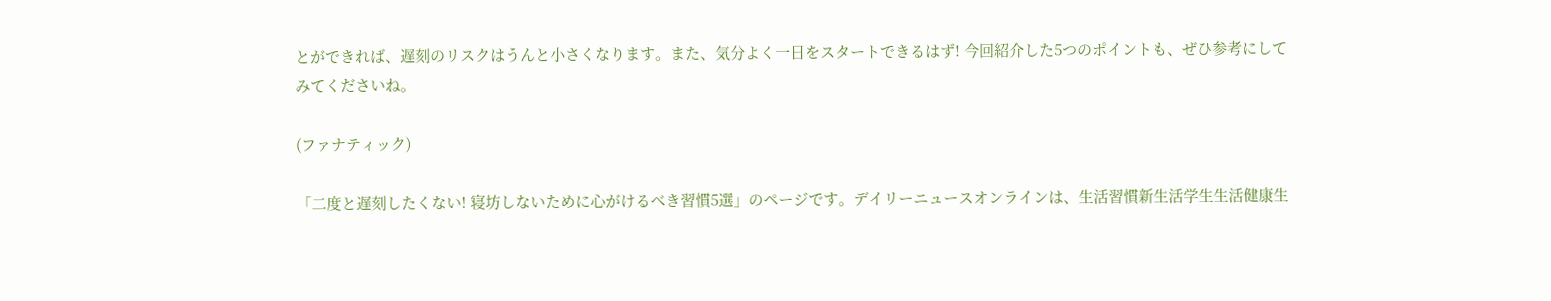とができれば、遅刻のリスクはうんと小さくなります。また、気分よく一日をスタートできるはず! 今回紹介した5つのポイントも、ぜひ参考にしてみてくださいね。

(ファナティック)

「二度と遅刻したくない! 寝坊しないために心がけるべき習慣5選」のページです。デイリーニュースオンラインは、生活習慣新生活学生生活健康生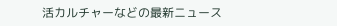活カルチャーなどの最新ニュース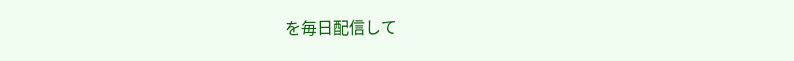を毎日配信して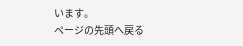います。
ページの先頭へ戻る